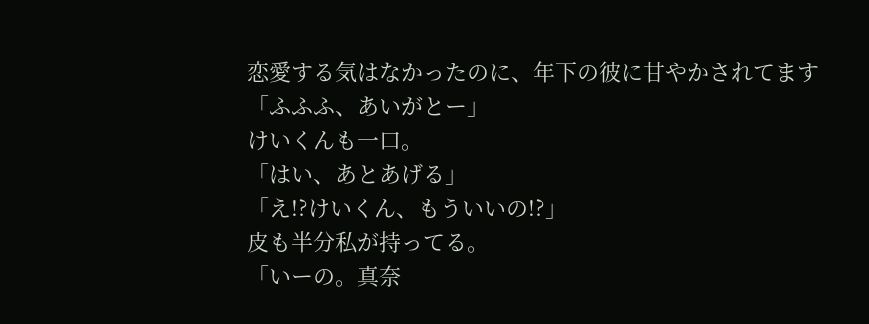恋愛する気はなかったのに、年下の彼に甘やかされてます
「ふふふ、あいがとー」
けいくんも一口。
「はい、あとあげる」
「え!?けいくん、もういいの!?」
皮も半分私が持ってる。
「いーの。真奈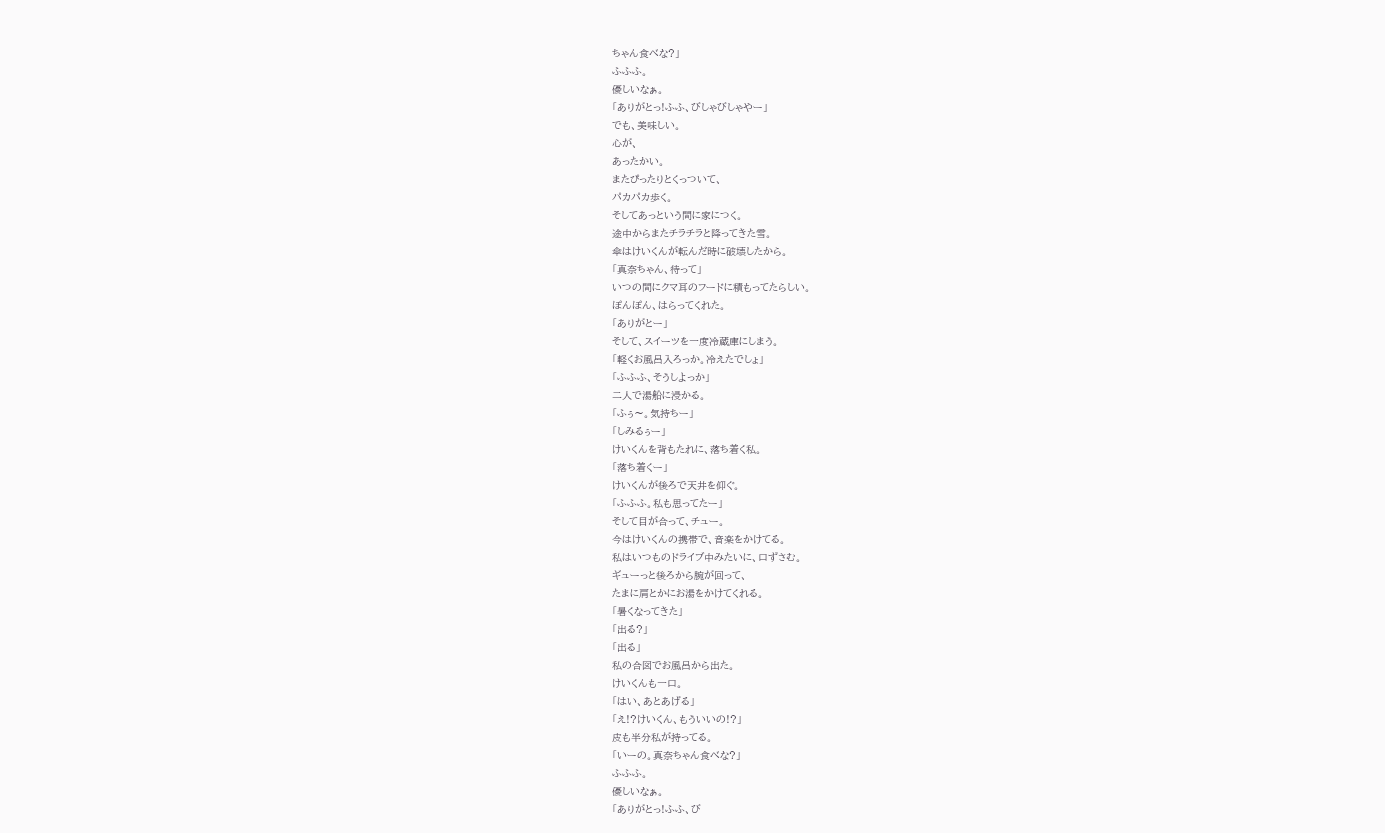ちゃん食べな?」
ふふふ。
優しいなぁ。
「ありがとっ!ふふ、びしゃびしゃやー」
でも、美味しい。
心が、
あったかい。
またぴったりとくっついて、
パカパカ歩く。
そしてあっという間に家につく。
途中からまたチラチラと降ってきた雪。
傘はけいくんが転んだ時に破壊したから。
「真奈ちゃん、待って」
いつの間にクマ耳のフードに積もってたらしい。
ぽんぽん、はらってくれた。
「ありがとー」
そして、スイーツを一度冷蔵庫にしまう。
「軽くお風呂入ろっか。冷えたでしょ」
「ふふふ、そうしよっか」
二人で湯船に浸かる。
「ふぅ〜。気持ちー」
「しみるぅー」
けいくんを背もたれに、落ち着く私。
「落ち着くー」
けいくんが後ろで天井を仰ぐ。
「ふふふ。私も思ってたー」
そして目が合って、チュー。
今はけいくんの携帯で、音楽をかけてる。
私はいつものドライブ中みたいに、口ずさむ。
ギューっと後ろから腕が回って、
たまに肩とかにお湯をかけてくれる。
「暑くなってきた」
「出る?」
「出る」
私の合図でお風呂から出た。
けいくんも一口。
「はい、あとあげる」
「え!?けいくん、もういいの!?」
皮も半分私が持ってる。
「いーの。真奈ちゃん食べな?」
ふふふ。
優しいなぁ。
「ありがとっ!ふふ、び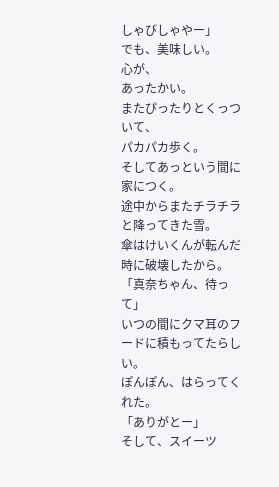しゃびしゃやー」
でも、美味しい。
心が、
あったかい。
またぴったりとくっついて、
パカパカ歩く。
そしてあっという間に家につく。
途中からまたチラチラと降ってきた雪。
傘はけいくんが転んだ時に破壊したから。
「真奈ちゃん、待って」
いつの間にクマ耳のフードに積もってたらしい。
ぽんぽん、はらってくれた。
「ありがとー」
そして、スイーツ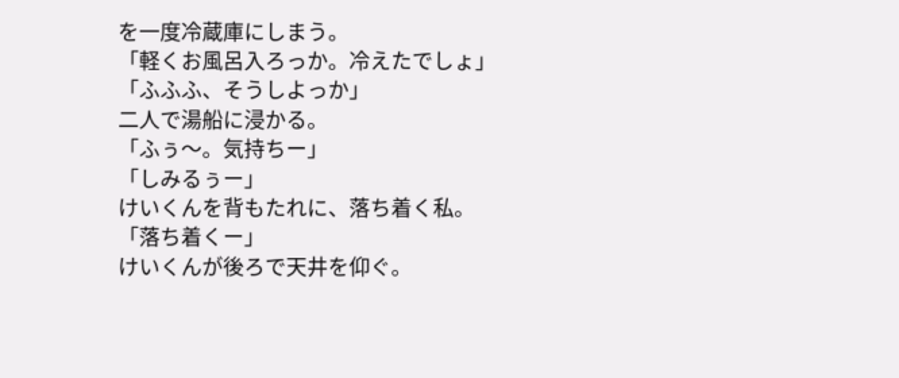を一度冷蔵庫にしまう。
「軽くお風呂入ろっか。冷えたでしょ」
「ふふふ、そうしよっか」
二人で湯船に浸かる。
「ふぅ〜。気持ちー」
「しみるぅー」
けいくんを背もたれに、落ち着く私。
「落ち着くー」
けいくんが後ろで天井を仰ぐ。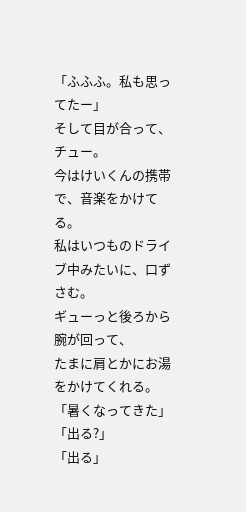「ふふふ。私も思ってたー」
そして目が合って、チュー。
今はけいくんの携帯で、音楽をかけてる。
私はいつものドライブ中みたいに、口ずさむ。
ギューっと後ろから腕が回って、
たまに肩とかにお湯をかけてくれる。
「暑くなってきた」
「出る?」
「出る」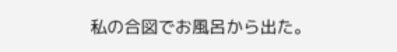私の合図でお風呂から出た。